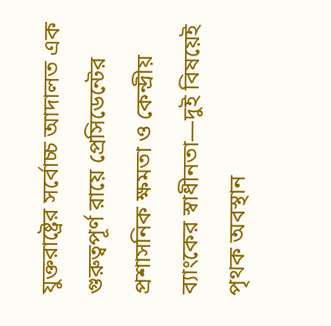যুক্তরাষ্ট্রের সর্বোচ্চ আদালত এক গুরুত্বপূর্ণ রায়ে প্রেসিডেন্টের প্রশাসনিক ক্ষমতা ও কেন্দ্রীয় ব্যাংকের স্বাধীনতা—দুই বিষয়েই পৃথক অবস্থান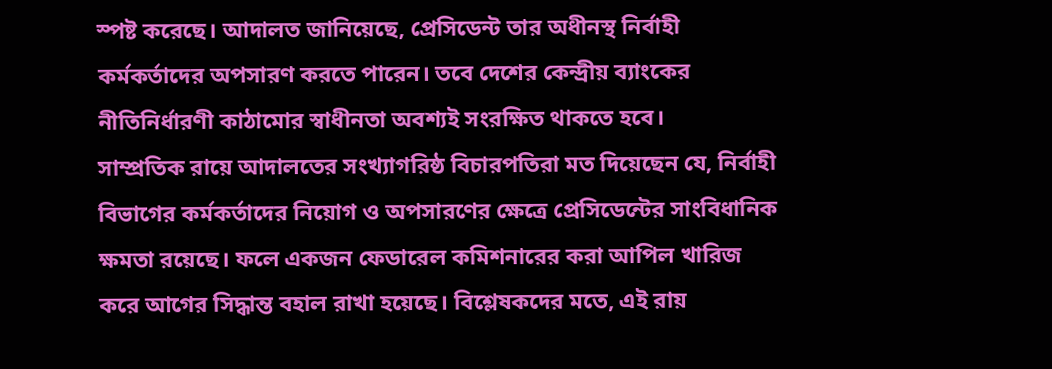স্পষ্ট করেছে। আদালত জানিয়েছে, প্রেসিডেন্ট তার অধীনস্থ নির্বাহী কর্মকর্তাদের অপসারণ করতে পারেন। তবে দেশের কেন্দ্রীয় ব্যাংকের নীতিনির্ধারণী কাঠামোর স্বাধীনতা অবশ্যই সংরক্ষিত থাকতে হবে।
সাম্প্রতিক রায়ে আদালতের সংখ্যাগরিষ্ঠ বিচারপতিরা মত দিয়েছেন যে, নির্বাহী বিভাগের কর্মকর্তাদের নিয়োগ ও অপসারণের ক্ষেত্রে প্রেসিডেন্টের সাংবিধানিক ক্ষমতা রয়েছে। ফলে একজন ফেডারেল কমিশনারের করা আপিল খারিজ করে আগের সিদ্ধান্ত বহাল রাখা হয়েছে। বিশ্লেষকদের মতে, এই রায়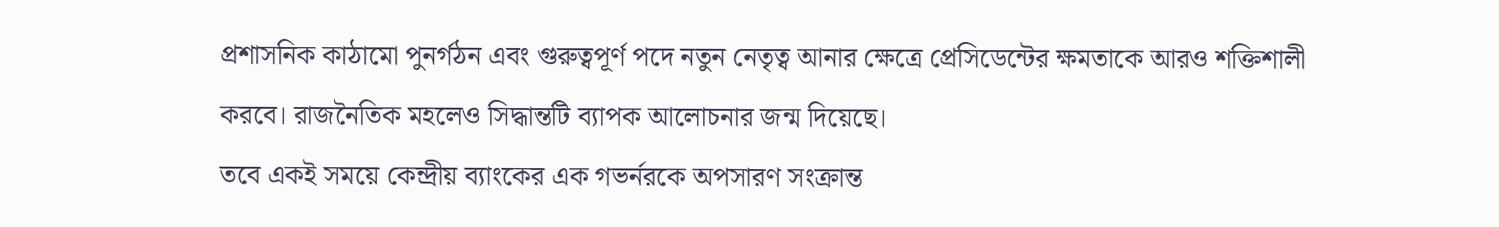প্রশাসনিক কাঠামো পুনর্গঠন এবং গুরুত্বপূর্ণ পদে নতুন নেতৃত্ব আনার ক্ষেত্রে প্রেসিডেন্টের ক্ষমতাকে আরও শক্তিশালী করবে। রাজনৈতিক মহলেও সিদ্ধান্তটি ব্যাপক আলোচনার জন্ম দিয়েছে।
তবে একই সময়ে কেন্দ্রীয় ব্যাংকের এক গভর্নরকে অপসারণ সংক্রান্ত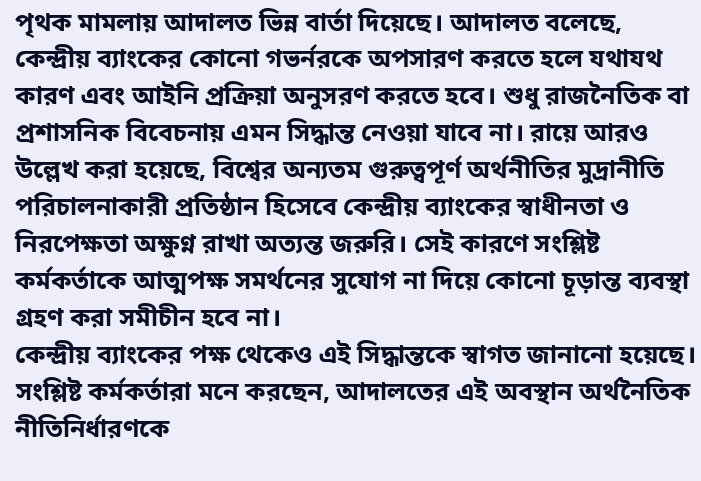পৃথক মামলায় আদালত ভিন্ন বার্তা দিয়েছে। আদালত বলেছে, কেন্দ্রীয় ব্যাংকের কোনো গভর্নরকে অপসারণ করতে হলে যথাযথ কারণ এবং আইনি প্রক্রিয়া অনুসরণ করতে হবে। শুধু রাজনৈতিক বা প্রশাসনিক বিবেচনায় এমন সিদ্ধান্ত নেওয়া যাবে না। রায়ে আরও উল্লেখ করা হয়েছে, বিশ্বের অন্যতম গুরুত্বপূর্ণ অর্থনীতির মুদ্রানীতি পরিচালনাকারী প্রতিষ্ঠান হিসেবে কেন্দ্রীয় ব্যাংকের স্বাধীনতা ও নিরপেক্ষতা অক্ষুণ্ন রাখা অত্যন্ত জরুরি। সেই কারণে সংশ্লিষ্ট কর্মকর্তাকে আত্মপক্ষ সমর্থনের সুযোগ না দিয়ে কোনো চূড়ান্ত ব্যবস্থা গ্রহণ করা সমীচীন হবে না।
কেন্দ্রীয় ব্যাংকের পক্ষ থেকেও এই সিদ্ধান্তকে স্বাগত জানানো হয়েছে। সংশ্লিষ্ট কর্মকর্তারা মনে করছেন, আদালতের এই অবস্থান অর্থনৈতিক নীতিনির্ধারণকে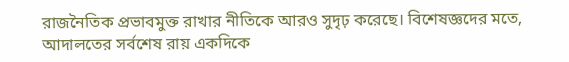রাজনৈতিক প্রভাবমুক্ত রাখার নীতিকে আরও সুদৃঢ় করেছে। বিশেষজ্ঞদের মতে, আদালতের সর্বশেষ রায় একদিকে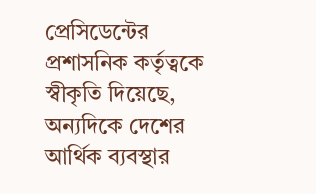প্রেসিডেন্টের প্রশাসনিক কর্তৃত্বকে স্বীকৃতি দিয়েছে, অন্যদিকে দেশের আর্থিক ব্যবস্থার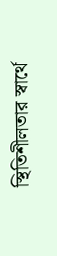স্থিতিশীলতার স্বার্থে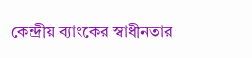কেন্দ্রীয় ব্যাংকের স্বাধীনতার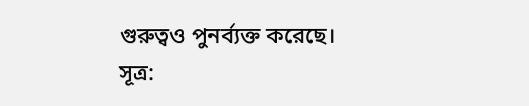গুরুত্বও পুনর্ব্যক্ত করেছে।
সূত্র: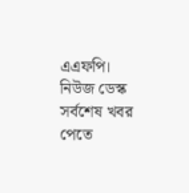এএফপি।
নিউজ ডেস্ক
সর্বশেষ খবর পেতে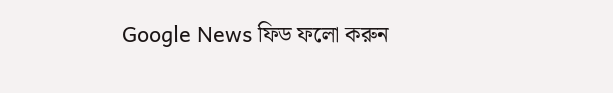Google News ফিড ফলো করুন